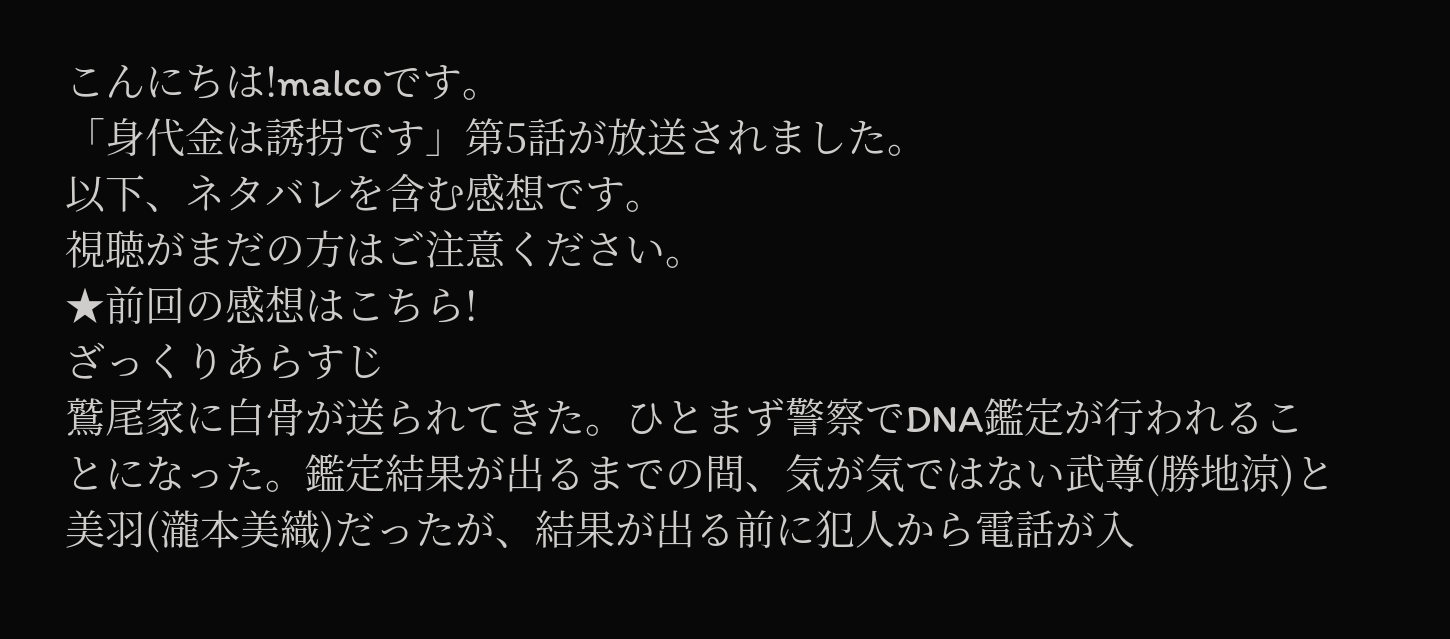こんにちは!malcoです。
「身代金は誘拐です」第5話が放送されました。
以下、ネタバレを含む感想です。
視聴がまだの方はご注意ください。
★前回の感想はこちら!
ざっくりあらすじ
鷲尾家に白骨が送られてきた。ひとまず警察でDNA鑑定が行われることになった。鑑定結果が出るまでの間、気が気ではない武尊(勝地涼)と美羽(瀧本美織)だったが、結果が出る前に犯人から電話が入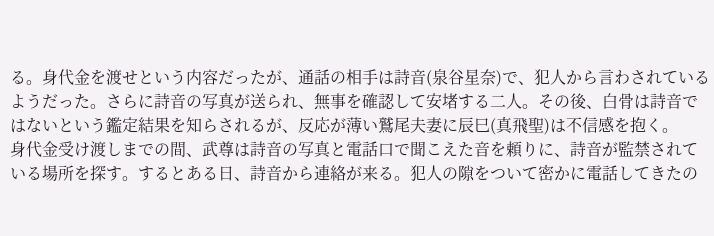る。身代金を渡せという内容だったが、通話の相手は詩音(泉谷星奈)で、犯人から言わされているようだった。さらに詩音の写真が送られ、無事を確認して安堵する二人。その後、白骨は詩音ではないという鑑定結果を知らされるが、反応が薄い鷲尾夫妻に辰巳(真飛聖)は不信感を抱く。
身代金受け渡しまでの間、武尊は詩音の写真と電話口で聞こえた音を頼りに、詩音が監禁されている場所を探す。するとある日、詩音から連絡が来る。犯人の隙をついて密かに電話してきたの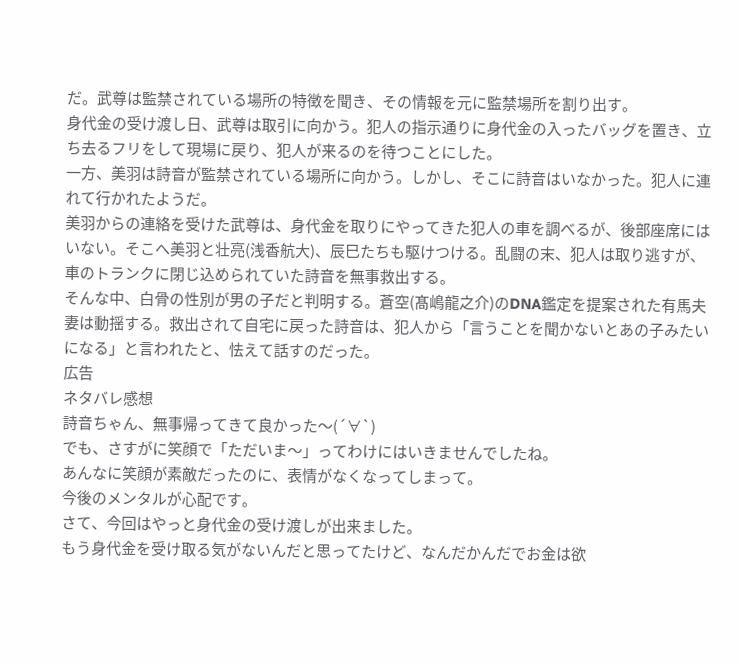だ。武尊は監禁されている場所の特徴を聞き、その情報を元に監禁場所を割り出す。
身代金の受け渡し日、武尊は取引に向かう。犯人の指示通りに身代金の入ったバッグを置き、立ち去るフリをして現場に戻り、犯人が来るのを待つことにした。
一方、美羽は詩音が監禁されている場所に向かう。しかし、そこに詩音はいなかった。犯人に連れて行かれたようだ。
美羽からの連絡を受けた武尊は、身代金を取りにやってきた犯人の車を調べるが、後部座席にはいない。そこへ美羽と壮亮(浅香航大)、辰巳たちも駆けつける。乱闘の末、犯人は取り逃すが、車のトランクに閉じ込められていた詩音を無事救出する。
そんな中、白骨の性別が男の子だと判明する。蒼空(髙嶋龍之介)のDNA鑑定を提案された有馬夫妻は動揺する。救出されて自宅に戻った詩音は、犯人から「言うことを聞かないとあの子みたいになる」と言われたと、怯えて話すのだった。
広告
ネタバレ感想
詩音ちゃん、無事帰ってきて良かった〜(´∀`)
でも、さすがに笑顔で「ただいま〜」ってわけにはいきませんでしたね。
あんなに笑顔が素敵だったのに、表情がなくなってしまって。
今後のメンタルが心配です。
さて、今回はやっと身代金の受け渡しが出来ました。
もう身代金を受け取る気がないんだと思ってたけど、なんだかんだでお金は欲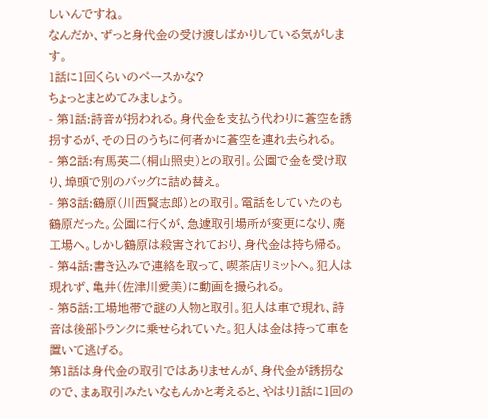しいんですね。
なんだか、ずっと身代金の受け渡しばかりしている気がします。
1話に1回くらいのペースかな?
ちょっとまとめてみましょう。
- 第1話:詩音が拐われる。身代金を支払う代わりに蒼空を誘拐するが、その日のうちに何者かに蒼空を連れ去られる。
- 第2話:有馬英二(桐山照史)との取引。公園で金を受け取り、埠頭で別のバッグに詰め替え。
- 第3話:鶴原(川西賢志郎)との取引。電話をしていたのも鶴原だった。公園に行くが、急遽取引場所が変更になり、廃工場へ。しかし鶴原は殺害されており、身代金は持ち帰る。
- 第4話:書き込みで連絡を取って、喫茶店リミットへ。犯人は現れず、亀井(佐津川愛美)に動画を撮られる。
- 第5話:工場地帯で謎の人物と取引。犯人は車で現れ、詩音は後部トランクに乗せられていた。犯人は金は持って車を置いて逃げる。
第1話は身代金の取引ではありませんが、身代金が誘拐なので、まぁ取引みたいなもんかと考えると、やはり1話に1回の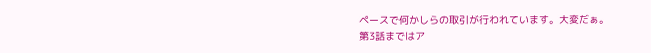ペースで何かしらの取引が行われています。大変だぁ。
第3話まではア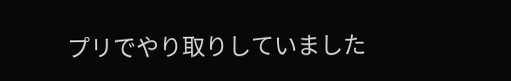プリでやり取りしていました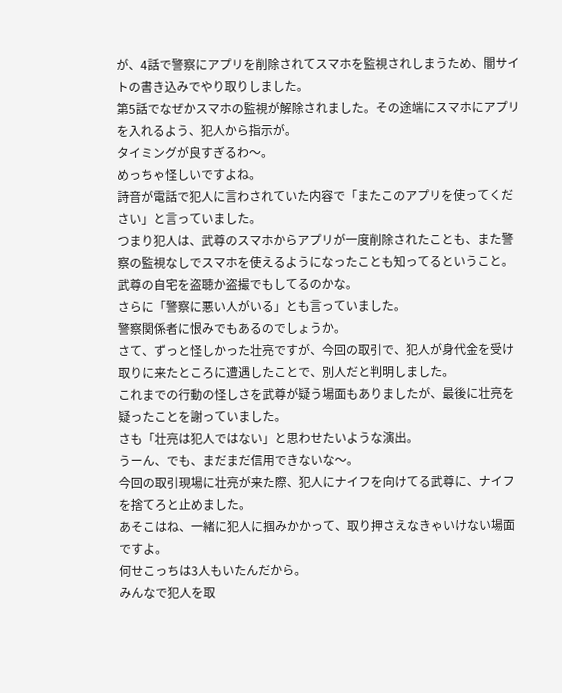が、4話で警察にアプリを削除されてスマホを監視されしまうため、闇サイトの書き込みでやり取りしました。
第5話でなぜかスマホの監視が解除されました。その途端にスマホにアプリを入れるよう、犯人から指示が。
タイミングが良すぎるわ〜。
めっちゃ怪しいですよね。
詩音が電話で犯人に言わされていた内容で「またこのアプリを使ってください」と言っていました。
つまり犯人は、武尊のスマホからアプリが一度削除されたことも、また警察の監視なしでスマホを使えるようになったことも知ってるということ。
武尊の自宅を盗聴か盗撮でもしてるのかな。
さらに「警察に悪い人がいる」とも言っていました。
警察関係者に恨みでもあるのでしょうか。
さて、ずっと怪しかった壮亮ですが、今回の取引で、犯人が身代金を受け取りに来たところに遭遇したことで、別人だと判明しました。
これまでの行動の怪しさを武尊が疑う場面もありましたが、最後に壮亮を疑ったことを謝っていました。
さも「壮亮は犯人ではない」と思わせたいような演出。
うーん、でも、まだまだ信用できないな〜。
今回の取引現場に壮亮が来た際、犯人にナイフを向けてる武尊に、ナイフを捨てろと止めました。
あそこはね、一緒に犯人に掴みかかって、取り押さえなきゃいけない場面ですよ。
何せこっちは3人もいたんだから。
みんなで犯人を取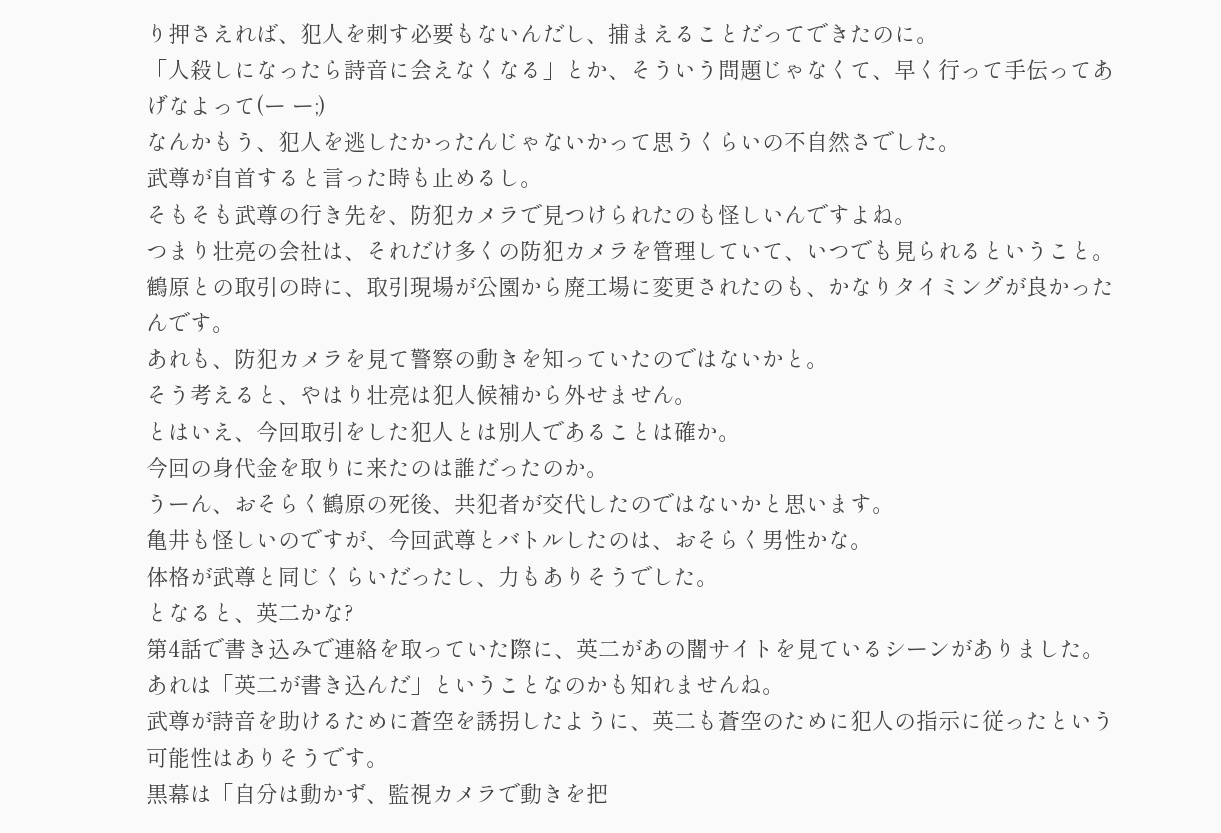り押さえれば、犯人を刺す必要もないんだし、捕まえることだってできたのに。
「人殺しになったら詩音に会えなくなる」とか、そういう問題じゃなくて、早く行って手伝ってあげなよって(ー ー;)
なんかもう、犯人を逃したかったんじゃないかって思うくらいの不自然さでした。
武尊が自首すると言った時も止めるし。
そもそも武尊の行き先を、防犯カメラで見つけられたのも怪しいんですよね。
つまり壮亮の会社は、それだけ多くの防犯カメラを管理していて、いつでも見られるということ。
鶴原との取引の時に、取引現場が公園から廃工場に変更されたのも、かなりタイミングが良かったんです。
あれも、防犯カメラを見て警察の動きを知っていたのではないかと。
そう考えると、やはり壮亮は犯人候補から外せません。
とはいえ、今回取引をした犯人とは別人であることは確か。
今回の身代金を取りに来たのは誰だったのか。
うーん、おそらく鶴原の死後、共犯者が交代したのではないかと思います。
亀井も怪しいのですが、今回武尊とバトルしたのは、おそらく男性かな。
体格が武尊と同じくらいだったし、力もありそうでした。
となると、英二かな?
第4話で書き込みで連絡を取っていた際に、英二があの闇サイトを見ているシーンがありました。
あれは「英二が書き込んだ」ということなのかも知れませんね。
武尊が詩音を助けるために蒼空を誘拐したように、英二も蒼空のために犯人の指示に従ったという可能性はありそうです。
黒幕は「自分は動かず、監視カメラで動きを把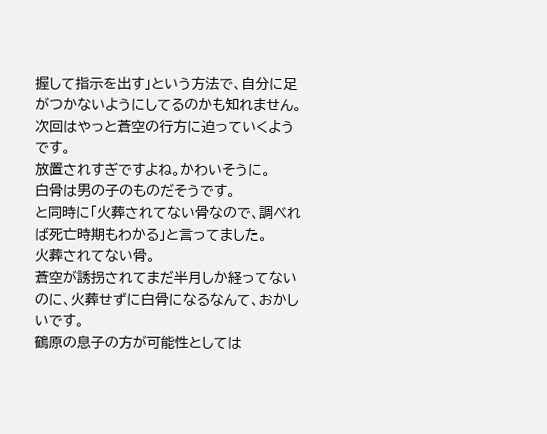握して指示を出す」という方法で、自分に足がつかないようにしてるのかも知れません。
次回はやっと蒼空の行方に迫っていくようです。
放置されすぎですよね。かわいそうに。
白骨は男の子のものだそうです。
と同時に「火葬されてない骨なので、調べれば死亡時期もわかる」と言ってました。
火葬されてない骨。
蒼空が誘拐されてまだ半月しか経ってないのに、火葬せずに白骨になるなんて、おかしいです。
鶴原の息子の方が可能性としては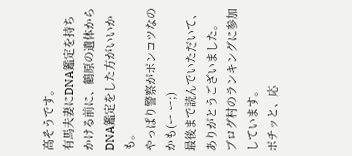高そうです。
有馬夫妻にDNA鑑定を持ちかける前に、鶴原の遺体からDNA鑑定をした方がいいかも。
やっぱり警察がポンコツなのかも(ー ー;)
最後まで読んでいただいて、ありがとうございました。
ブログ村のランキングに参加しています。
ポチッと、応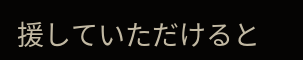援していただけると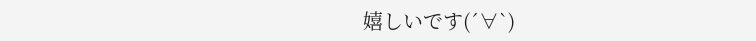嬉しいです(´∀`)